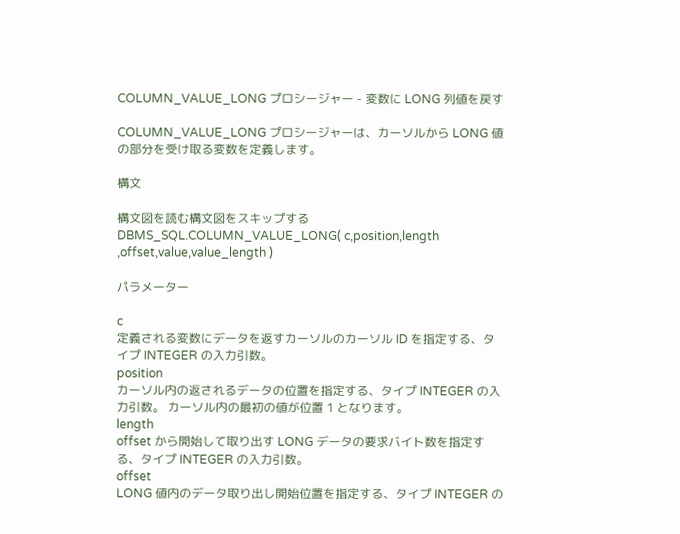COLUMN_VALUE_LONG プロシージャー - 変数に LONG 列値を戻す

COLUMN_VALUE_LONG プロシージャーは、カーソルから LONG 値の部分を受け取る変数を定義します。

構文

構文図を読む構文図をスキップするDBMS_SQL.COLUMN_VALUE_LONG( c,position,length ,offset,value,value_length )

パラメーター

c
定義される変数にデータを返すカーソルのカーソル ID を指定する、タイプ INTEGER の入力引数。
position
カーソル内の返されるデータの位置を指定する、タイプ INTEGER の入力引数。 カーソル内の最初の値が位置 1 となります。
length
offset から開始して取り出す LONG データの要求バイト数を指定する、タイプ INTEGER の入力引数。
offset
LONG 値内のデータ取り出し開始位置を指定する、タイプ INTEGER の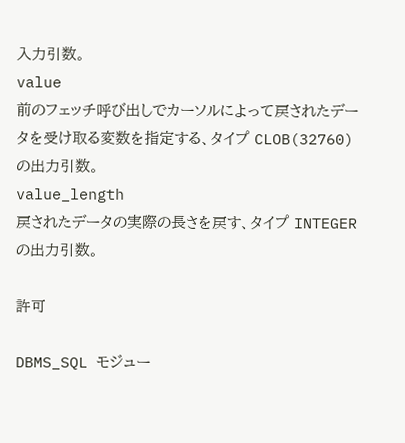入力引数。
value
前のフェッチ呼び出しでカーソルによって戻されたデータを受け取る変数を指定する、タイプ CLOB(32760) の出力引数。
value_length
戻されたデータの実際の長さを戻す、タイプ INTEGER の出力引数。

許可

DBMS_SQL モジュー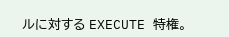ルに対する EXECUTE 特権。